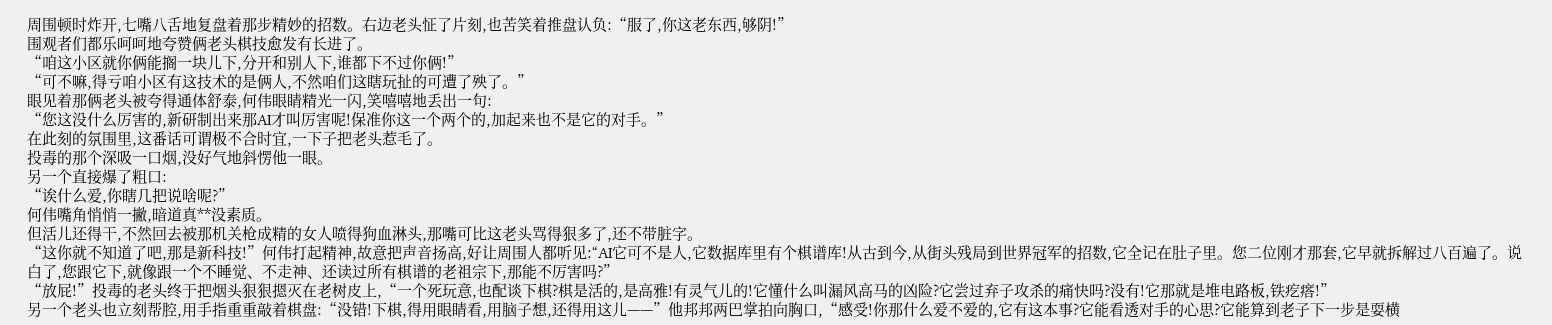周围顿时炸开,七嘴八舌地复盘着那步精妙的招数。右边老头怔了片刻,也苦笑着推盘认负:“服了,你这老东西,够阴!”
围观者们都乐呵呵地夸赞俩老头棋技愈发有长进了。
“咱这小区就你俩能搁一块儿下,分开和别人下,谁都下不过你俩!”
“可不嘛,得亏咱小区有这技术的是俩人,不然咱们这瞎玩扯的可遭了殃了。”
眼见着那俩老头被夸得通体舒泰,何伟眼睛精光一闪,笑嘻嘻地丢出一句:
“您这没什么厉害的,新研制出来那AI才叫厉害呢!保准你这一个两个的,加起来也不是它的对手。”
在此刻的氛围里,这番话可谓极不合时宜,一下子把老头惹毛了。
投毒的那个深吸一口烟,没好气地斜愣他一眼。
另一个直接爆了粗口:
“诶什么爱,你瞎几把说啥呢?”
何伟嘴角悄悄一撇,暗道真**没素质。
但活儿还得干,不然回去被那机关枪成精的女人喷得狗血淋头,那嘴可比这老头骂得狠多了,还不带脏字。
“这你就不知道了吧,那是新科技!”何伟打起精神,故意把声音扬高,好让周围人都听见:“AI它可不是人,它数据库里有个棋谱库!从古到今,从街头残局到世界冠军的招数,它全记在肚子里。您二位刚才那套,它早就拆解过八百遍了。说白了,您跟它下,就像跟一个不睡觉、不走神、还读过所有棋谱的老祖宗下,那能不厉害吗?”
“放屁!”投毒的老头终于把烟头狠狠摁灭在老树皮上,“一个死玩意,也配谈下棋?棋是活的,是高雅!有灵气儿的!它懂什么叫漏风高马的凶险?它尝过弃子攻杀的痛快吗?没有!它那就是堆电路板,铁疙瘩!”
另一个老头也立刻帮腔,用手指重重敲着棋盘:“没错!下棋,得用眼睛看,用脑子想,还得用这儿——”他邦邦两巴掌拍向胸口,“感受!你那什么爱不爱的,它有这本事?它能看透对手的心思?它能算到老子下一步是耍横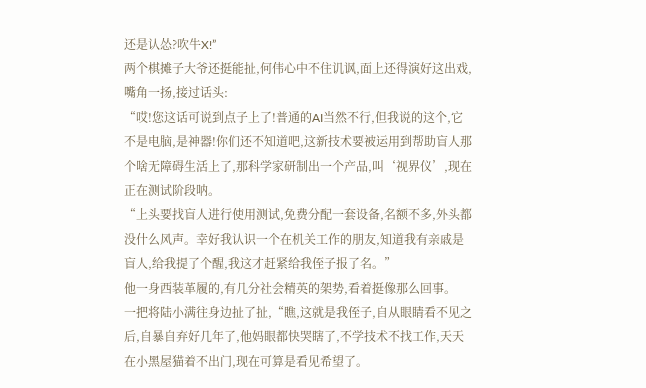还是认怂?吹牛X!”
两个棋摊子大爷还挺能扯,何伟心中不住讥讽,面上还得演好这出戏,嘴角一扬,接过话头:
“哎!您这话可说到点子上了!普通的AI当然不行,但我说的这个,它不是电脑,是神器!你们还不知道吧,这新技术要被运用到帮助盲人那个啥无障碍生活上了,那科学家研制出一个产品,叫‘视界仪’,现在正在测试阶段呐。
“上头要找盲人进行使用测试,免费分配一套设备,名额不多,外头都没什么风声。幸好我认识一个在机关工作的朋友,知道我有亲戚是盲人,给我提了个醒,我这才赶紧给我侄子报了名。”
他一身西装革履的,有几分社会精英的架势,看着挺像那么回事。
一把将陆小满往身边扯了扯,“瞧,这就是我侄子,自从眼睛看不见之后,自暴自弃好几年了,他妈眼都快哭瞎了,不学技术不找工作,天天在小黑屋猫着不出门,现在可算是看见希望了。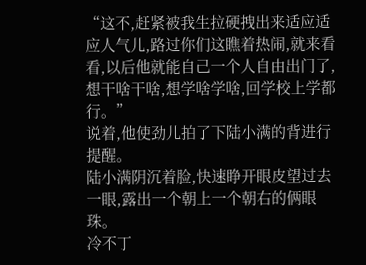“这不,赶紧被我生拉硬拽出来适应适应人气儿,路过你们这瞧着热闹,就来看看,以后他就能自己一个人自由出门了,想干啥干啥,想学啥学啥,回学校上学都行。”
说着,他使劲儿拍了下陆小满的背进行提醒。
陆小满阴沉着脸,快速睁开眼皮望过去一眼,露出一个朝上一个朝右的俩眼珠。
冷不丁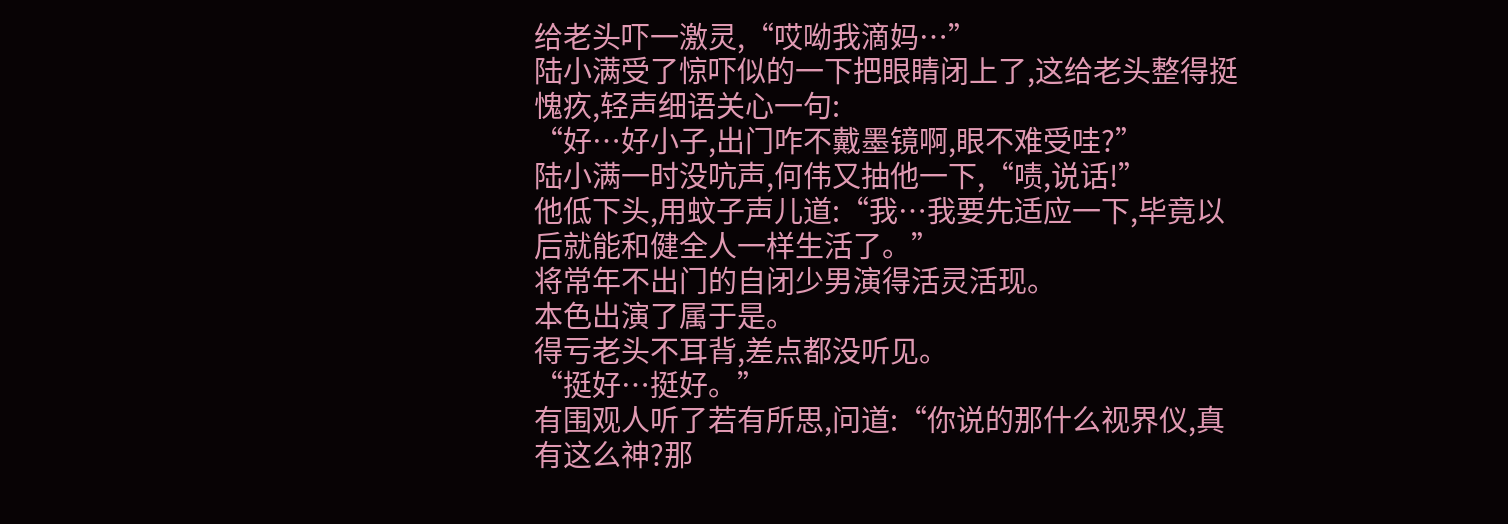给老头吓一激灵,“哎呦我滴妈…”
陆小满受了惊吓似的一下把眼睛闭上了,这给老头整得挺愧疚,轻声细语关心一句:
“好…好小子,出门咋不戴墨镜啊,眼不难受哇?”
陆小满一时没吭声,何伟又抽他一下,“啧,说话!”
他低下头,用蚊子声儿道:“我…我要先适应一下,毕竟以后就能和健全人一样生活了。”
将常年不出门的自闭少男演得活灵活现。
本色出演了属于是。
得亏老头不耳背,差点都没听见。
“挺好…挺好。”
有围观人听了若有所思,问道:“你说的那什么视界仪,真有这么神?那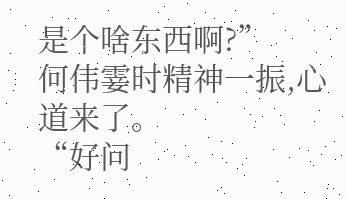是个啥东西啊?”
何伟霎时精神一振,心道来了。
“好问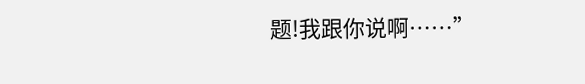题!我跟你说啊……”